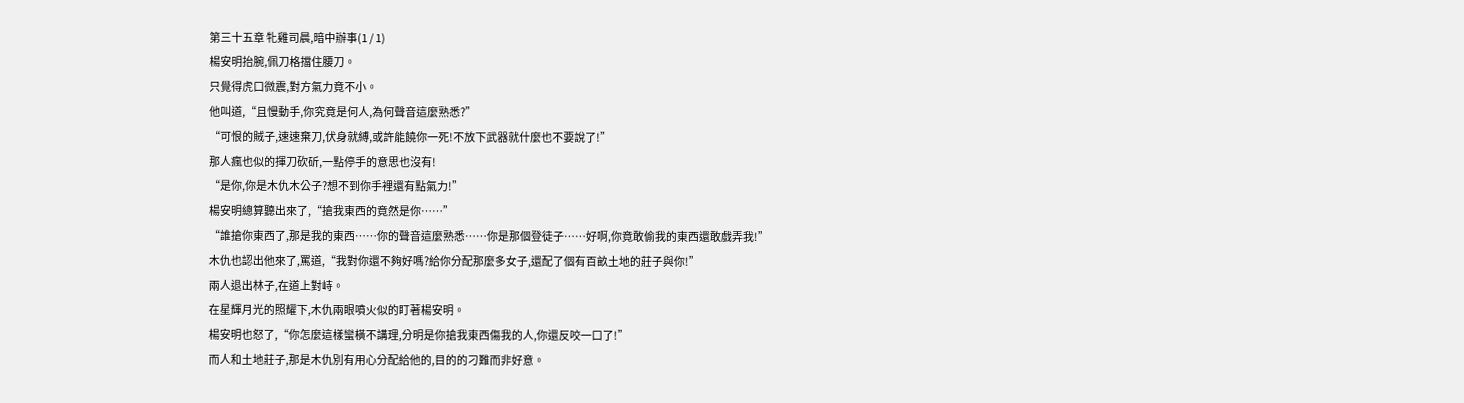第三十五章 牝雞司晨,暗中辦事(1 / 1)
楊安明抬腕,佩刀格擋住腰刀。
只覺得虎口微震,對方氣力竟不小。
他叫道,“且慢動手,你究竟是何人,為何聲音這麼熟悉?”
“可恨的賊子,速速棄刀,伏身就縛,或許能饒你一死!不放下武器就什麼也不要說了!”
那人瘋也似的揮刀砍斫,一點停手的意思也沒有!
“是你,你是木仇木公子?想不到你手裡還有點氣力!”
楊安明總算聽出來了,“搶我東西的竟然是你……”
“誰搶你東西了,那是我的東西……你的聲音這麼熟悉……你是那個登徒子……好啊,你竟敢偷我的東西還敢戲弄我!”
木仇也認出他來了,罵道,“我對你還不夠好嗎?給你分配那麼多女子,還配了個有百畝土地的莊子與你!”
兩人退出林子,在道上對峙。
在星輝月光的照耀下,木仇兩眼噴火似的盯著楊安明。
楊安明也怒了,“你怎麼這樣蠻橫不講理,分明是你搶我東西傷我的人,你還反咬一口了!”
而人和土地莊子,那是木仇別有用心分配給他的,目的的刁難而非好意。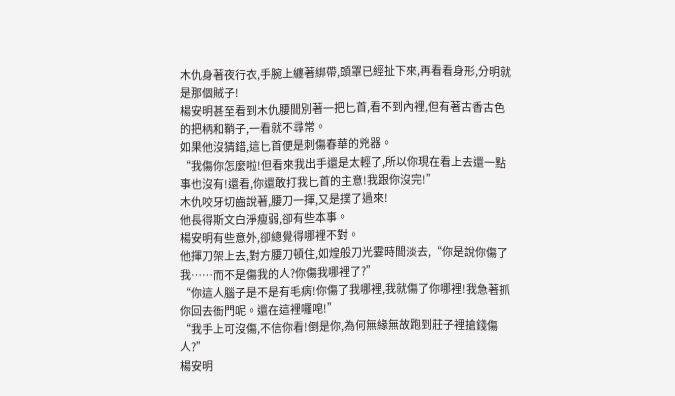木仇身著夜行衣,手腕上纏著綁帶,頭罩已經扯下來,再看看身形,分明就是那個賊子!
楊安明甚至看到木仇腰間別著一把匕首,看不到內裡,但有著古香古色的把柄和鞘子,一看就不尋常。
如果他沒猜錯,這匕首便是刺傷春華的兇器。
“我傷你怎麼啦!但看來我出手還是太輕了,所以你現在看上去還一點事也沒有!還看,你還敢打我匕首的主意!我跟你沒完!”
木仇咬牙切齒說著,腰刀一揮,又是撲了過來!
他長得斯文白淨瘦弱,卻有些本事。
楊安明有些意外,卻總覺得哪裡不對。
他揮刀架上去,對方腰刀頓住,如煌般刀光霎時間淡去,“你是說你傷了我……而不是傷我的人?你傷我哪裡了?”
“你這人腦子是不是有毛病!你傷了我哪裡,我就傷了你哪裡!我急著抓你回去衙門呢。還在這裡囉唣!”
“我手上可沒傷,不信你看!倒是你,為何無緣無故跑到莊子裡搶錢傷人?”
楊安明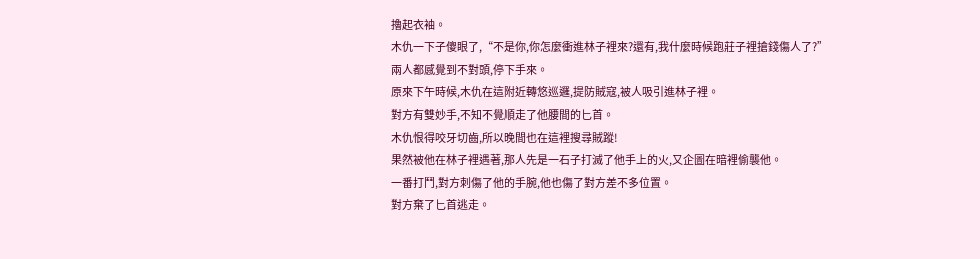擼起衣袖。
木仇一下子傻眼了,“不是你,你怎麼衝進林子裡來?還有,我什麼時候跑莊子裡搶錢傷人了?”
兩人都感覺到不對頭,停下手來。
原來下午時候,木仇在這附近轉悠巡邏,提防賊寇,被人吸引進林子裡。
對方有雙妙手,不知不覺順走了他腰間的匕首。
木仇恨得咬牙切齒,所以晚間也在這裡搜尋賊蹤!
果然被他在林子裡遇著,那人先是一石子打滅了他手上的火,又企圖在暗裡偷襲他。
一番打鬥,對方刺傷了他的手腕,他也傷了對方差不多位置。
對方棄了匕首逃走。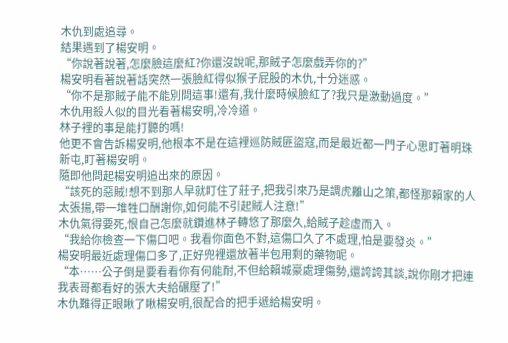木仇到處追尋。
結果遇到了楊安明。
“你說著說著,怎麼臉這麼紅?你還沒說呢,那賊子怎麼戲弄你的?”
楊安明看著說著話突然一張臉紅得似猴子屁股的木仇,十分迷惑。
“你不是那賊子能不能別問這事!還有,我什麼時候臉紅了?我只是激動過度。”
木仇用殺人似的目光看著楊安明,冷冷道。
林子裡的事是能打聽的嗎!
他更不會告訴楊安明,他根本不是在這裡巡防賊匪盜寇,而是最近都一門子心思盯著明珠新屯,盯著楊安明。
隨即他問起楊安明追出來的原因。
“該死的惡賊!想不到那人早就盯住了莊子,把我引來乃是調虎離山之策,都怪那賴家的人太張揚,帶一堆牲口酬謝你,如何能不引起賊人注意!”
木仇氣得要死,恨自己怎麼就鑽進林子轉悠了那麼久,給賊子趁虛而入。
“我給你檢查一下傷口吧。我看你面色不對,這傷口久了不處理,怕是要發炎。”
楊安明最近處理傷口多了,正好兜裡還放著半包用剩的藥物呢。
“本……公子倒是要看看你有何能耐,不但給賴城豪處理傷勢,還誇誇其談,說你剛才把連我表哥都看好的張大夫給碾壓了!”
木仇難得正眼瞅了瞅楊安明,很配合的把手遞給楊安明。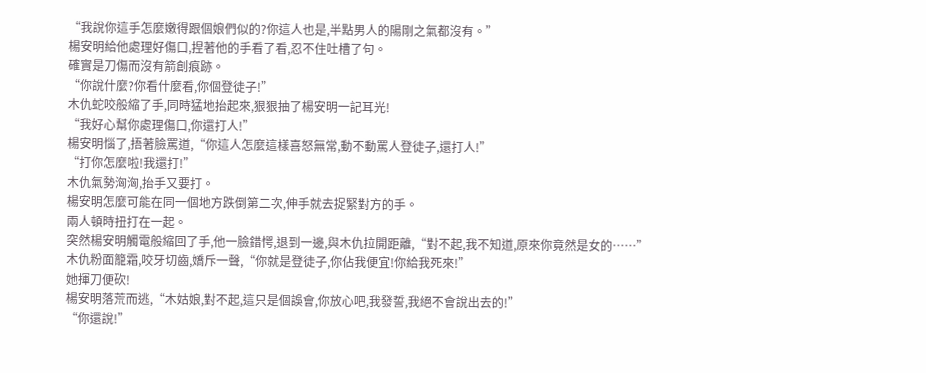“我說你這手怎麼嫩得跟個娘們似的?你這人也是,半點男人的陽剛之氣都沒有。”
楊安明給他處理好傷口,捏著他的手看了看,忍不住吐槽了句。
確實是刀傷而沒有箭創痕跡。
“你說什麼?你看什麼看,你個登徒子!”
木仇蛇咬般縮了手,同時猛地抬起來,狠狠抽了楊安明一記耳光!
“我好心幫你處理傷口,你還打人!”
楊安明惱了,捂著臉罵道,“你這人怎麼這樣喜怒無常,動不動罵人登徒子,還打人!”
“打你怎麼啦!我還打!”
木仇氣勢洶洶,抬手又要打。
楊安明怎麼可能在同一個地方跌倒第二次,伸手就去捉緊對方的手。
兩人頓時扭打在一起。
突然楊安明觸電般縮回了手,他一臉錯愕,退到一邊,與木仇拉開距離,“對不起,我不知道,原來你竟然是女的……”
木仇粉面籠霜,咬牙切齒,嬌斥一聲,“你就是登徒子,你佔我便宜!你給我死來!”
她揮刀便砍!
楊安明落荒而逃,“木姑娘,對不起,這只是個誤會,你放心吧,我發誓,我絕不會說出去的!”
“你還說!”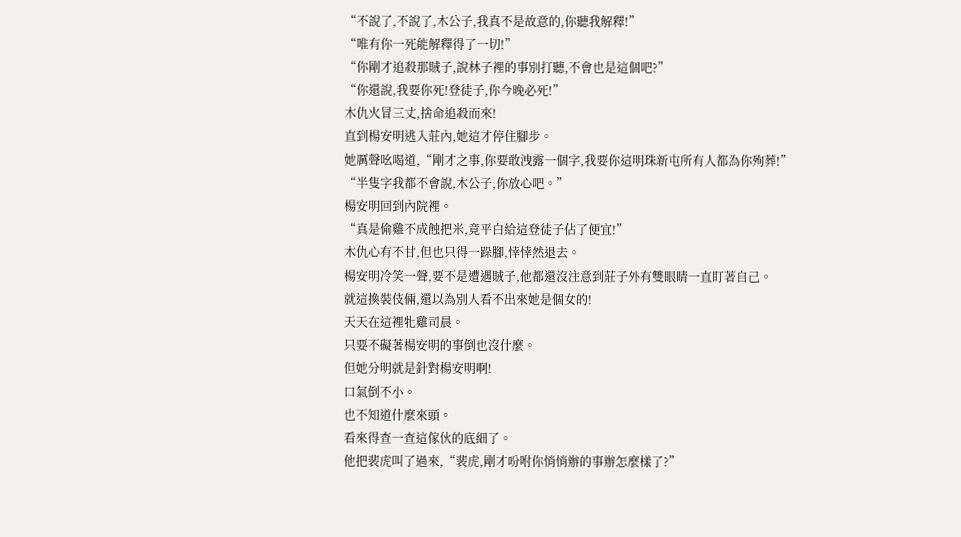“不說了,不說了,木公子,我真不是故意的,你聽我解釋!”
“唯有你一死能解釋得了一切!”
“你剛才追殺那賊子,說林子裡的事別打聽,不會也是這個吧?”
“你還說,我要你死!登徒子,你今晚必死!”
木仇火冒三丈,捨命追殺而來!
直到楊安明逃入莊內,她這才停住腳步。
她厲聲吆喝道,“剛才之事,你要敢洩露一個字,我要你這明珠新屯所有人都為你殉葬!”
“半隻字我都不會說,木公子,你放心吧。”
楊安明回到內院裡。
“真是偷雞不成蝕把米,竟平白給這登徒子佔了便宜!”
木仇心有不甘,但也只得一跺腳,悻悻然退去。
楊安明冷笑一聲,要不是遭遇賊子,他都還沒注意到莊子外有雙眼睛一直盯著自己。
就這換裝伎倆,還以為別人看不出來她是個女的!
天天在這裡牝雞司晨。
只要不礙著楊安明的事倒也沒什麼。
但她分明就是針對楊安明啊!
口氣倒不小。
也不知道什麼來頭。
看來得查一查這傢伙的底細了。
他把裴虎叫了過來,“裴虎,剛才吩咐你悄悄辦的事辦怎麼樣了?”